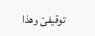توقيفىّ وهذا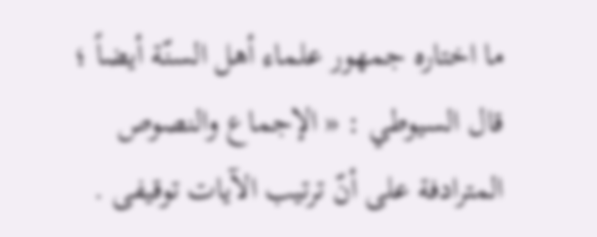ما اختاره جمهور علماء أهل السنّة أيضاً ؛ قال السيوطي : « الإجماع والنصوص المترادفة على أنّ ترتيب الآيات توقيفى .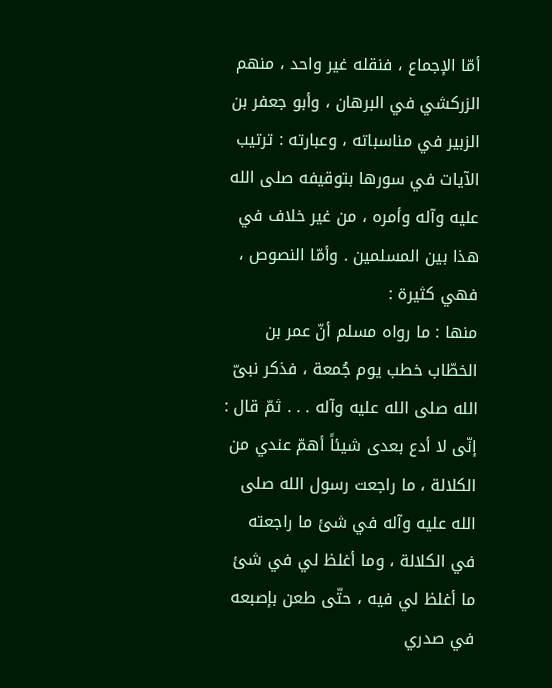أمّا الإجماع ، فنقله غير واحد ، منهم الزركشي في البرهان ، وأبو جعفر بن الزبير في مناسباته ، وعبارته : ترتيب الآيات في سورها بتوقيفه صلى الله عليه وآله وأمره ، من غير خلاف في هذا بين المسلمين . وأمّا النصوص ، فهي كثيرة :
منها : ما رواه مسلم أنّ عمر بن
الخطّاب خطب يوم جُمعة ، فذكر نبىّ الله صلى الله عليه وآله . . . ثمّ قال : إنّى لا أدع بعدى شيئاً أهمّ عندي من الكلالة ، ما راجعت رسول الله صلى الله عليه وآله في شئ ما راجعته في الكلالة ، وما أغلظ لي في شئ ما أغلظ لي فيه ، حتّى طعن بإصبعه في صدري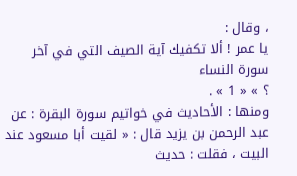، وقال :
يا عمر ! ألا تكفيك آية الصيف التي في آخر سورة النساء
؟ » « 1 » .
ومنها : الأحاديث في خواتيم سورة البقرة : عن عبد الرحمن بن يزيد قال : « لقيت أبا مسعود عند البيت ، فقلت : حديث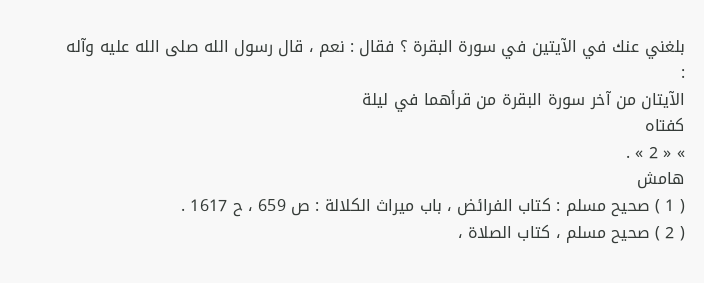بلغني عنك في الآيتين في سورة البقرة ؟ فقال : نعم ، قال رسول الله صلى الله عليه وآله :
الآيتان من آخر سورة البقرة من قرأهما في ليلة
كفتاه
» « 2 » .
هامش
( 1 ) صحيح مسلم : كتاب الفرائض ، باب ميراث الكلالة : ص 659 ، ح 1617 .
( 2 ) صحيح مسلم ، كتاب الصلاة ،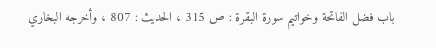باب فضل الفاتحة وخواتيم سورة البقرة : ص 315 ، الحديث : 807 ، وأخرجه البخاري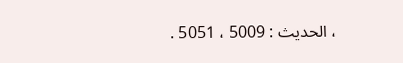، الحديث : 5009 ، 5051 .